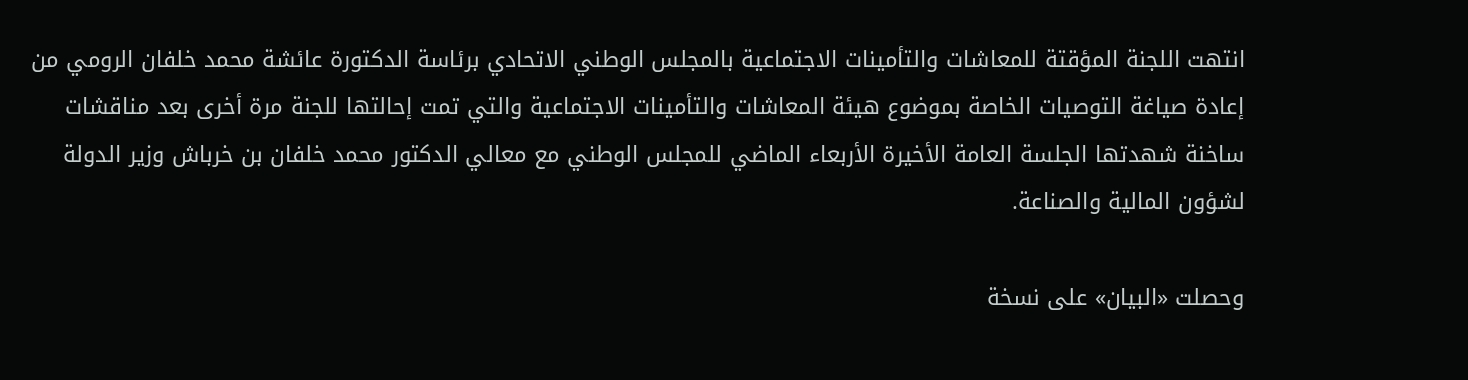انتهت اللجنة المؤقتة للمعاشات والتأمينات الاجتماعية بالمجلس الوطني الاتحادي برئاسة الدكتورة عائشة محمد خلفان الرومي من إعادة صياغة التوصيات الخاصة بموضوع هيئة المعاشات والتأمينات الاجتماعية والتي تمت إحالتها للجنة مرة أخرى بعد مناقشات ساخنة شهدتها الجلسة العامة الأخيرة الأربعاء الماضي للمجلس الوطني مع معالي الدكتور محمد خلفان بن خرباش وزير الدولة لشؤون المالية والصناعة.

وحصلت «البيان» على نسخة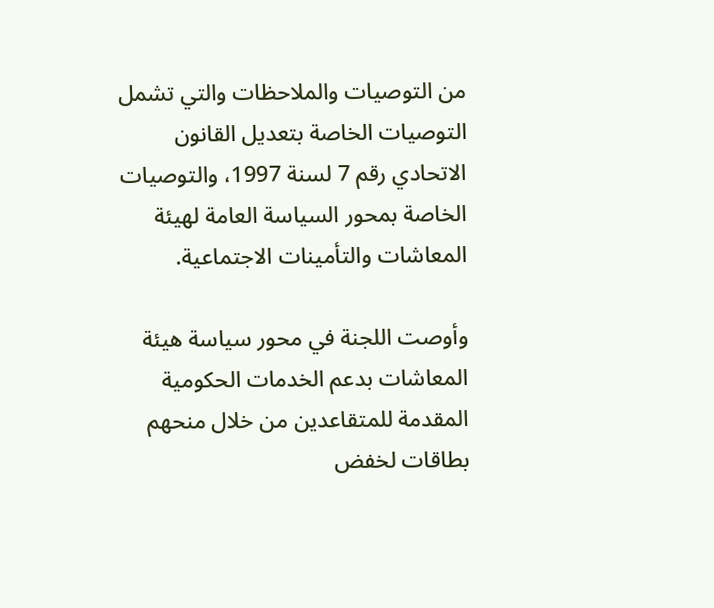من التوصيات والملاحظات والتي تشمل التوصيات الخاصة بتعديل القانون الاتحادي رقم 7 لسنة 1997، والتوصيات الخاصة بمحور السياسة العامة لهيئة المعاشات والتأمينات الاجتماعية.

وأوصت اللجنة في محور سياسة هيئة المعاشات بدعم الخدمات الحكومية المقدمة للمتقاعدين من خلال منحهم بطاقات لخفض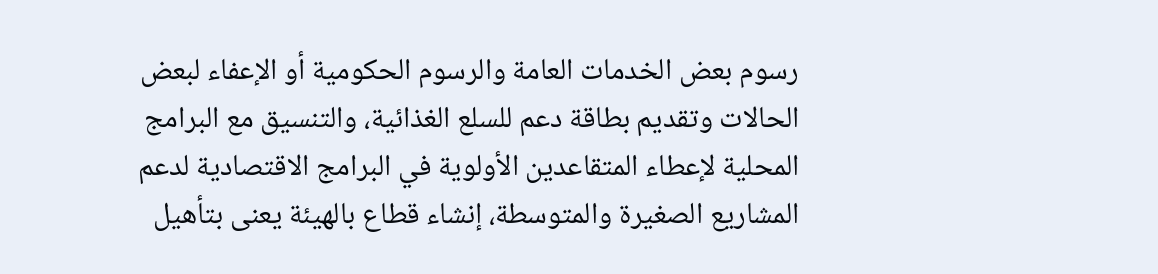رسوم بعض الخدمات العامة والرسوم الحكومية أو الإعفاء لبعض الحالات وتقديم بطاقة دعم للسلع الغذائية، والتنسيق مع البرامج المحلية لإعطاء المتقاعدين الأولوية في البرامج الاقتصادية لدعم المشاريع الصغيرة والمتوسطة، إنشاء قطاع بالهيئة يعنى بتأهيل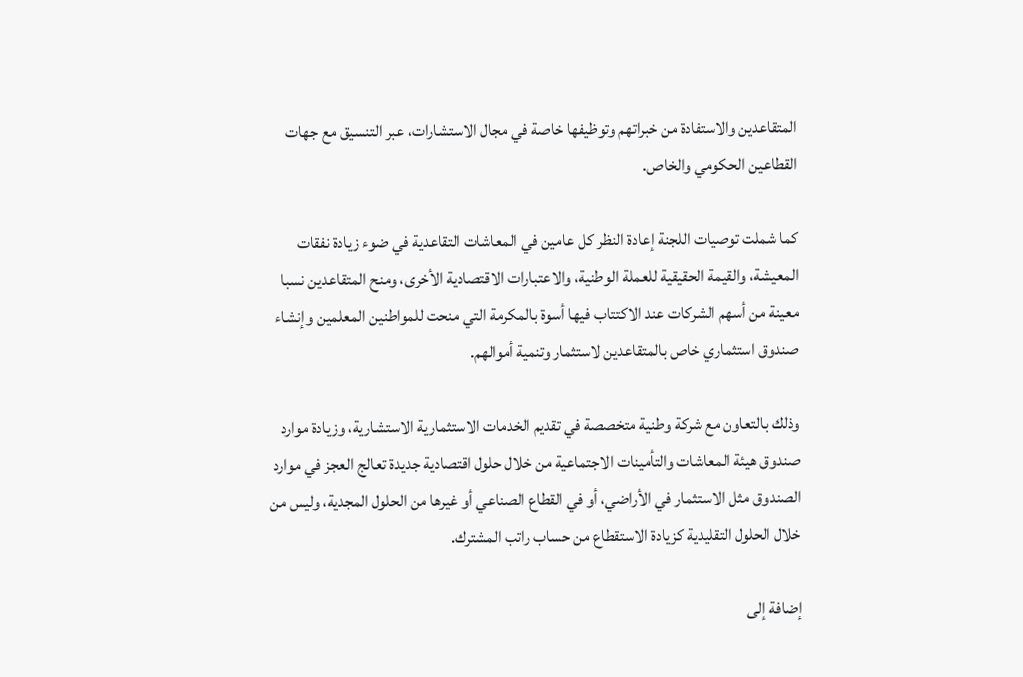المتقاعدين والاستفادة من خبراتهم وتوظيفها خاصة في مجال الاستشارات، عبر التنسيق مع جهات القطاعين الحكومي والخاص.

كما شملت توصيات اللجنة إعادة النظر كل عامين في المعاشات التقاعدية في ضوء زيادة نفقات المعيشة، والقيمة الحقيقية للعملة الوطنية، والاعتبارات الاقتصادية الأخرى، ومنح المتقاعدين نسبا معينة من أسهم الشركات عند الاكتتاب فيها أسوة بالمكرمة التي منحت للمواطنين المعلمين وإنشاء صندوق استثماري خاص بالمتقاعدين لاستثمار وتنمية أموالهم.

وذلك بالتعاون مع شركة وطنية متخصصة في تقديم الخدمات الاستثمارية الاستشارية، وزيادة موارد صندوق هيئة المعاشات والتأمينات الاجتماعية من خلال حلول اقتصادية جديدة تعالج العجز في موارد الصندوق مثل الاستثمار في الأراضي، أو في القطاع الصناعي أو غيرها من الحلول المجدية، وليس من خلال الحلول التقليدية كزيادة الاستقطاع من حساب راتب المشترك.

إضافة إلى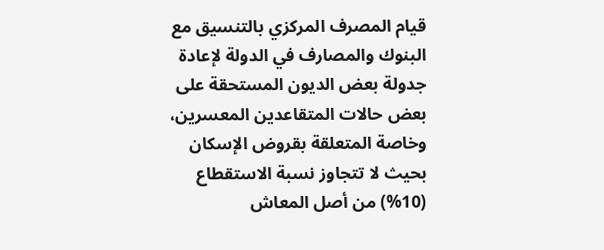قيام المصرف المركزي بالتنسيق مع البنوك والمصارف في الدولة لإعادة جدولة بعض الديون المستحقة على بعض حالات المتقاعدين المعسرين، وخاصة المتعلقة بقروض الإسكان بحيث لا تتجاوز نسبة الاستقطاع (10%) من أصل المعاش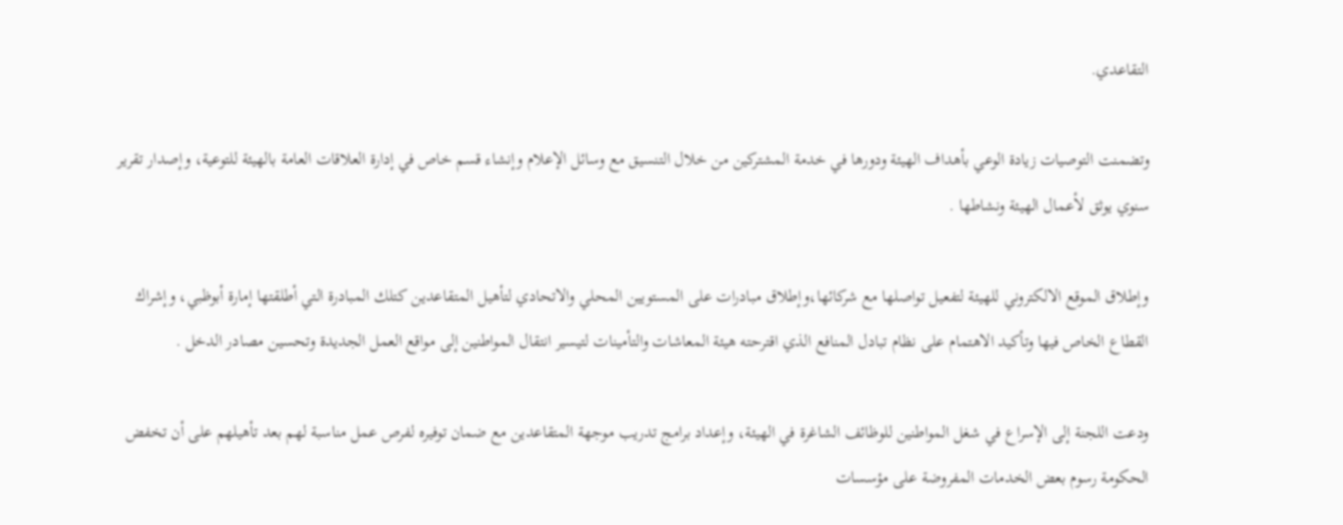التقاعدي.

وتضمنت التوصيات زيادة الوعي بأهداف الهيئة ودورها في خدمة المشتركين من خلال التنسيق مع وسائل الإعلام وإنشاء قسم خاص في إدارة العلاقات العامة بالهيئة للتوعية، وإصدار تقرير سنوي يوثق لأعمال الهيئة ونشاطها .

وإطلاق الموقع الالكتروني للهيئة لتفعيل تواصلها مع شركائها،وإطلاق مبادرات على المستويين المحلي والاتحادي لتأهيل المتقاعدين كتلك المبادرة التي أطلقتها إمارة أبوظبي، وإشراك القطاع الخاص فيها وتأكيد الاهتمام على نظام تبادل المنافع الذي اقترحته هيئة المعاشات والتأمينات لتيسير انتقال المواطنين إلى مواقع العمل الجديدة وتحسين مصادر الدخل .

ودعت اللجنة إلى الإسراع في شغل المواطنين للوظائف الشاغرة في الهيئة، وإعداد برامج تدريب موجهة المتقاعدين مع ضمان توفيره لفرص عمل مناسبة لهم بعد تأهيلهم على أن تخفض الحكومة رسوم بعض الخدمات المفروضة على مؤسسات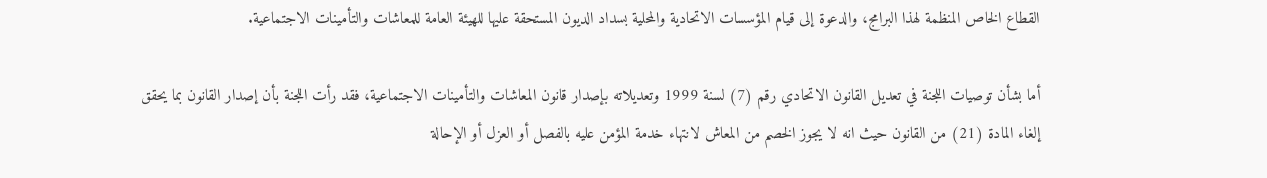القطاع الخاص المنظمة لهذا البرامج، والدعوة إلى قيام المؤسسات الاتحادية والمحلية بسداد الديون المستحقة عليها للهيئة العامة للمعاشات والتأمينات الاجتماعية.

أما بشأن توصيات اللجنة في تعديل القانون الاتحادي رقم (7) لسنة 1999 وتعديلاته بإصدار قانون المعاشات والتأمينات الاجتماعية، فقد رأت اللجنة بأن إصدار القانون بما يحقق إلغاء المادة (21) من القانون حيث انه لا يجوز الخصم من المعاش لانتهاء خدمة المؤمن عليه بالفصل أو العزل أو الإحالة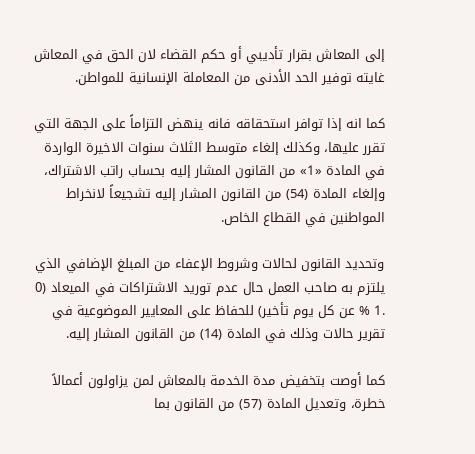إلى المعاش بقرار تأديبي أو حكم القضاء لان الحق في المعاش غايته توفير الحد الأدنى من المعاملة الإنسانية للمواطن.

كما انه إذا توافر استحقاقه فانه ينهض التزاماً على الجهة التي تقرر عليها، وكذلك إلغاء متوسط الثلاث سنوات الاخيرة الواردة في المادة «1» من القانون المشار إليه بحساب راتب الاشتراك، وإلغاء المادة (54) من القانون المشار إليه تشجيعاً لانخراط المواطنين في القطاع الخاص.

وتحديد القانون لحالات وشروط الإعفاء من المبلغ الإضافي الذي يلتزم به صاحب العمل حال عدم توريد الاشتراكات في الميعاد (0 .1 % عن كل يوم تأخير) للحفاظ على المعايير الموضوعية في تقرير حالات وذلك في المادة (14) من القانون المشار إليه.

كما أوصت بتخفيض مدة الخدمة بالمعاش لمن يزاولون أعمالاً خطرة، وتعديل المادة (57) من القانون بما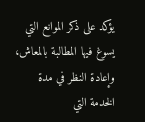يؤكد على ذكر الموانع التي يسوغ فيها المطالبة بالمعاش، وإعادة النظر في مدة الخدمة التي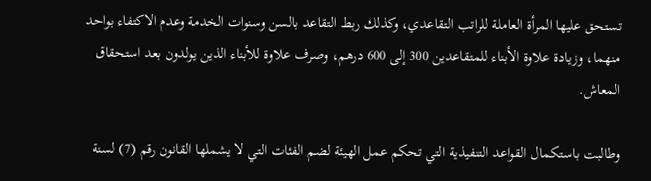تستحق عليها المرأة العاملة للراتب التقاعدي، وكذلك ربط التقاعد بالسن وسنوات الخدمة وعدم الاكتفاء بواحد منهما، وزيادة علاوة الأبناء للمتقاعدين 300 إلى 600 درهم، وصرف علاوة للأبناء الذين يولدون بعد استحقاق المعاش.

وطالبت باستكمال القواعد التنفيذية التي تحكم عمل الهيئة لضم الفئات التي لا يشملها القانون رقم (7) لسنة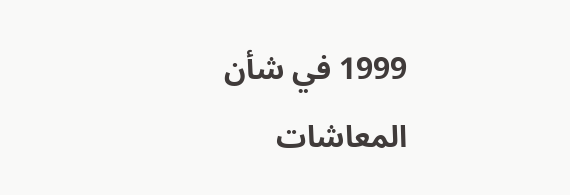1999 في شأن المعاشات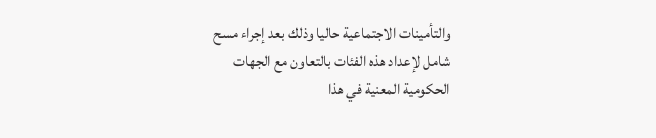والتأمينات الاجتماعية حاليا وذلك بعد إجراء مسح شامل لإعداد هذه الفئات بالتعاون مع الجهات الحكومية المعنية في هذا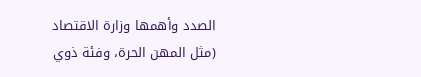الصدد وأهمها وزارة الاقتصاد (مثل المهن الحرة، وفئة ذوي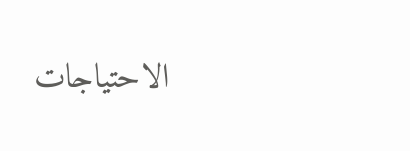الاحتياجات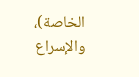الخاصة)، والإسراع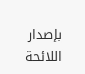بإصدار اللائحة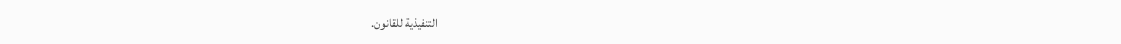التنفيذية للقانون.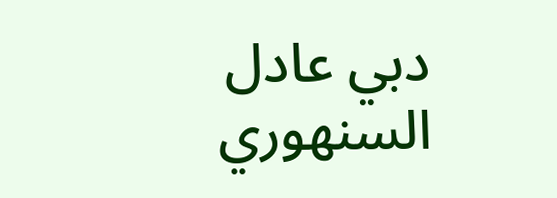دبي عادل السنهوري